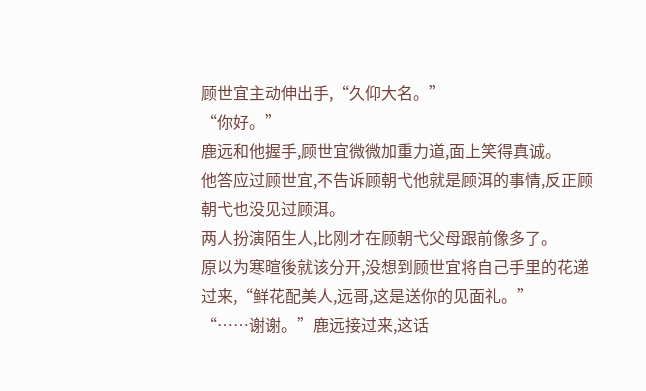顾世宜主动伸出手,“久仰大名。”
“你好。”
鹿远和他握手,顾世宜微微加重力道,面上笑得真诚。
他答应过顾世宜,不告诉顾朝弋他就是顾洱的事情,反正顾朝弋也没见过顾洱。
两人扮演陌生人,比刚才在顾朝弋父母跟前像多了。
原以为寒暄後就该分开,没想到顾世宜将自己手里的花递过来,“鲜花配美人,远哥,这是送你的见面礼。”
“……谢谢。”鹿远接过来,这话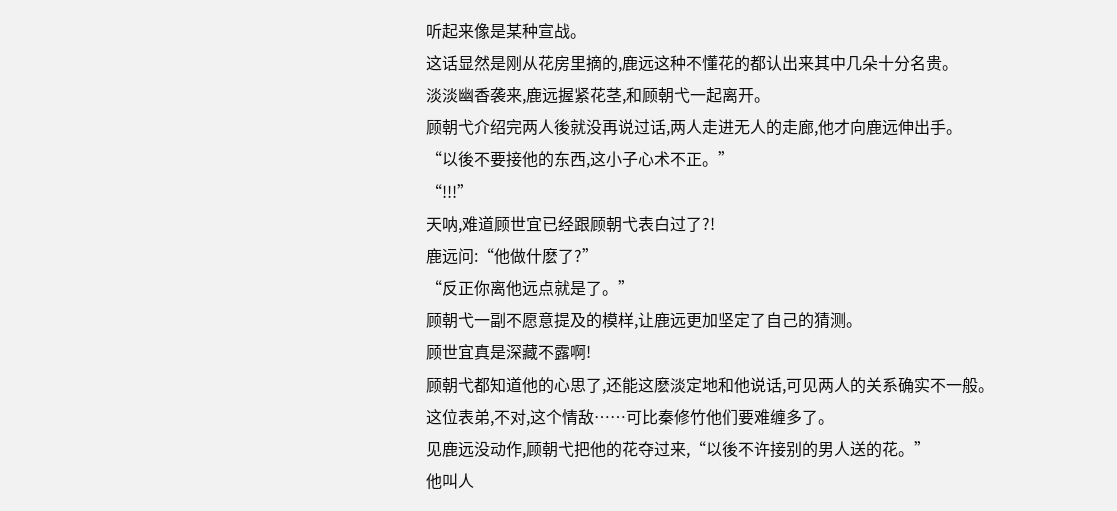听起来像是某种宣战。
这话显然是刚从花房里摘的,鹿远这种不懂花的都认出来其中几朵十分名贵。
淡淡幽香袭来,鹿远握紧花茎,和顾朝弋一起离开。
顾朝弋介绍完两人後就没再说过话,两人走进无人的走廊,他才向鹿远伸出手。
“以後不要接他的东西,这小子心术不正。”
“!!!”
天呐,难道顾世宜已经跟顾朝弋表白过了?!
鹿远问:“他做什麽了?”
“反正你离他远点就是了。”
顾朝弋一副不愿意提及的模样,让鹿远更加坚定了自己的猜测。
顾世宜真是深藏不露啊!
顾朝弋都知道他的心思了,还能这麽淡定地和他说话,可见两人的关系确实不一般。
这位表弟,不对,这个情敌……可比秦修竹他们要难缠多了。
见鹿远没动作,顾朝弋把他的花夺过来,“以後不许接别的男人送的花。”
他叫人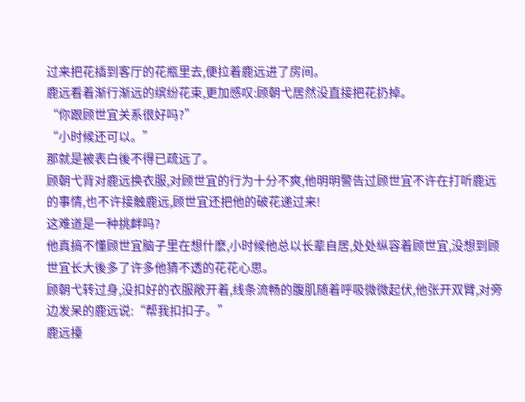过来把花插到客厅的花瓶里去,便拉着鹿远进了房间。
鹿远看着渐行渐远的缤纷花束,更加感叹:顾朝弋居然没直接把花扔掉。
“你跟顾世宜关系很好吗?”
“小时候还可以。”
那就是被表白後不得已疏远了。
顾朝弋背对鹿远换衣服,对顾世宜的行为十分不爽,他明明警告过顾世宜不许在打听鹿远的事情,也不许接触鹿远,顾世宜还把他的破花递过来!
这难道是一种挑衅吗?
他真搞不懂顾世宜脑子里在想什麽,小时候他总以长辈自居,处处纵容着顾世宜,没想到顾世宜长大後多了许多他猜不透的花花心思。
顾朝弋转过身,没扣好的衣服敞开着,线条流畅的腹肌随着呼吸微微起伏,他张开双臂,对旁边发呆的鹿远说:“帮我扣扣子。”
鹿远擡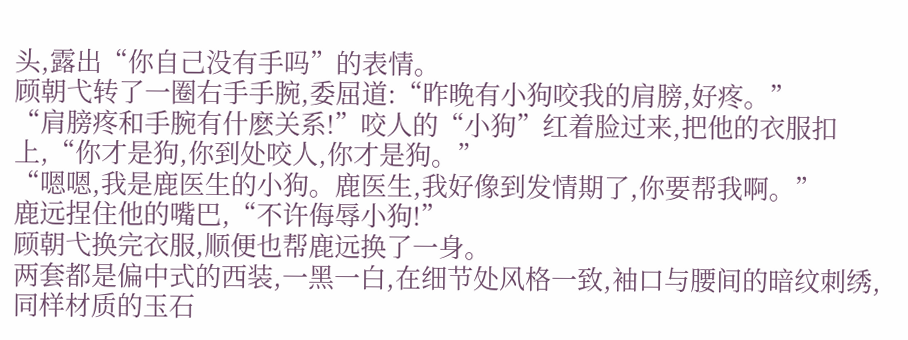头,露出“你自己没有手吗”的表情。
顾朝弋转了一圈右手手腕,委屈道:“昨晚有小狗咬我的肩膀,好疼。”
“肩膀疼和手腕有什麽关系!”咬人的“小狗”红着脸过来,把他的衣服扣上,“你才是狗,你到处咬人,你才是狗。”
“嗯嗯,我是鹿医生的小狗。鹿医生,我好像到发情期了,你要帮我啊。”
鹿远捏住他的嘴巴,“不许侮辱小狗!”
顾朝弋换完衣服,顺便也帮鹿远换了一身。
两套都是偏中式的西装,一黑一白,在细节处风格一致,袖口与腰间的暗纹刺绣,同样材质的玉石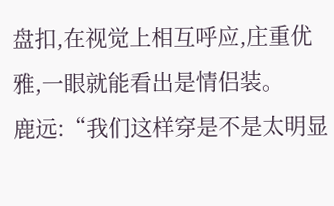盘扣,在视觉上相互呼应,庄重优雅,一眼就能看出是情侣装。
鹿远:“我们这样穿是不是太明显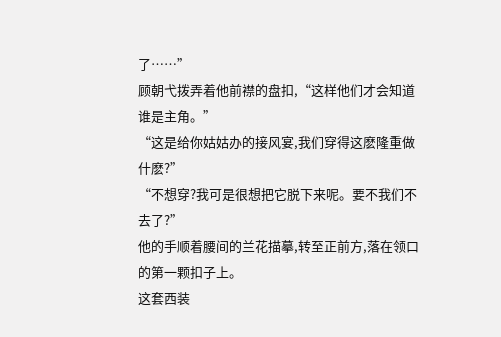了……”
顾朝弋拨弄着他前襟的盘扣,“这样他们才会知道谁是主角。”
“这是给你姑姑办的接风宴,我们穿得这麽隆重做什麽?”
“不想穿?我可是很想把它脱下来呢。要不我们不去了?”
他的手顺着腰间的兰花描摹,转至正前方,落在领口的第一颗扣子上。
这套西装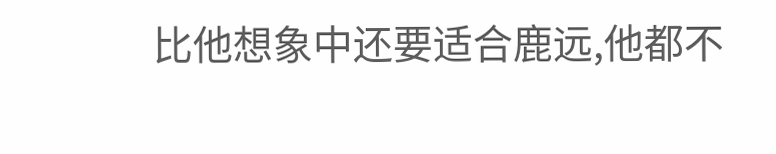比他想象中还要适合鹿远,他都不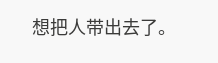想把人带出去了。